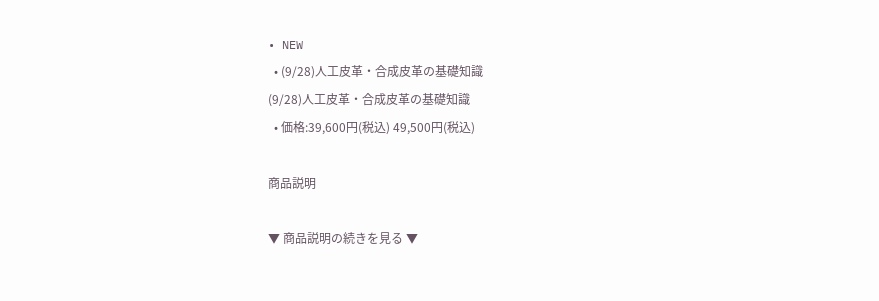• NEW
  • (9/28)人工皮革・合成皮革の基礎知識
(9/28)人工皮革・合成皮革の基礎知識
  • 価格:39,600円(税込) 49,500円(税込)

商品説明

▼ 商品説明の続きを見る ▼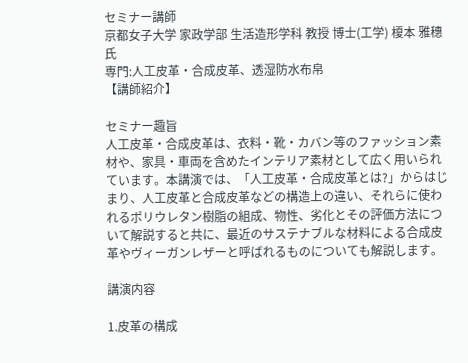セミナー講師
京都女子大学 家政学部 生活造形学科 教授 博士(工学) 榎本 雅穗 氏
専門:人工皮革・合成皮革、透湿防水布帛
【講師紹介】

セミナー趣旨
人工皮革・合成皮革は、衣料・靴・カバン等のファッション素材や、家具・車両を含めたインテリア素材として広く用いられています。本講演では、「人工皮革・合成皮革とは?」からはじまり、人工皮革と合成皮革などの構造上の違い、それらに使われるポリウレタン樹脂の組成、物性、劣化とその評価方法について解説すると共に、最近のサステナブルな材料による合成皮革やヴィーガンレザーと呼ばれるものについても解説します。

講演内容

1.皮革の構成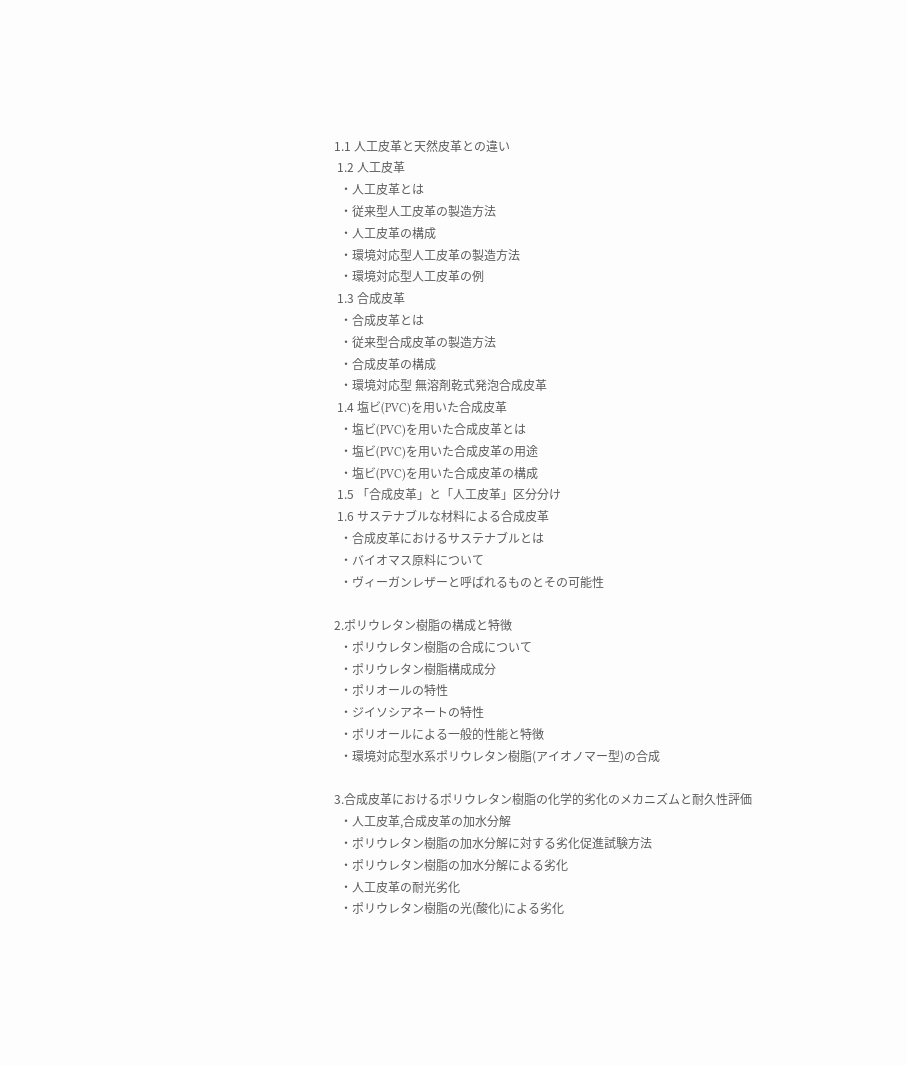1.1 人工皮革と天然皮革との違い
 1.2 人工皮革
  ・人工皮革とは
  ・従来型人工皮革の製造方法
  ・人工皮革の構成
  ・環境対応型人工皮革の製造方法
  ・環境対応型人工皮革の例
 1.3 合成皮革
  ・合成皮革とは
  ・従来型合成皮革の製造方法
  ・合成皮革の構成
  ・環境対応型 無溶剤乾式発泡合成皮革
 1.4 塩ビ(PVC)を用いた合成皮革
  ・塩ビ(PVC)を用いた合成皮革とは
  ・塩ビ(PVC)を用いた合成皮革の用途
  ・塩ビ(PVC)を用いた合成皮革の構成
 1.5 「合成皮革」と「人工皮革」区分分け
 1.6 サステナブルな材料による合成皮革
  ・合成皮革におけるサステナブルとは
  ・バイオマス原料について
  ・ヴィーガンレザーと呼ばれるものとその可能性

2.ポリウレタン樹脂の構成と特徴
  ・ポリウレタン樹脂の合成について
  ・ポリウレタン樹脂構成成分
  ・ポリオールの特性
  ・ジイソシアネートの特性
  ・ポリオールによる一般的性能と特徴
  ・環境対応型水系ポリウレタン樹脂(アイオノマー型)の合成

3.合成皮革におけるポリウレタン樹脂の化学的劣化のメカニズムと耐久性評価
  ・人工皮革,合成皮革の加水分解
  ・ポリウレタン樹脂の加水分解に対する劣化促進試験方法
  ・ポリウレタン樹脂の加水分解による劣化
  ・人工皮革の耐光劣化
  ・ポリウレタン樹脂の光(酸化)による劣化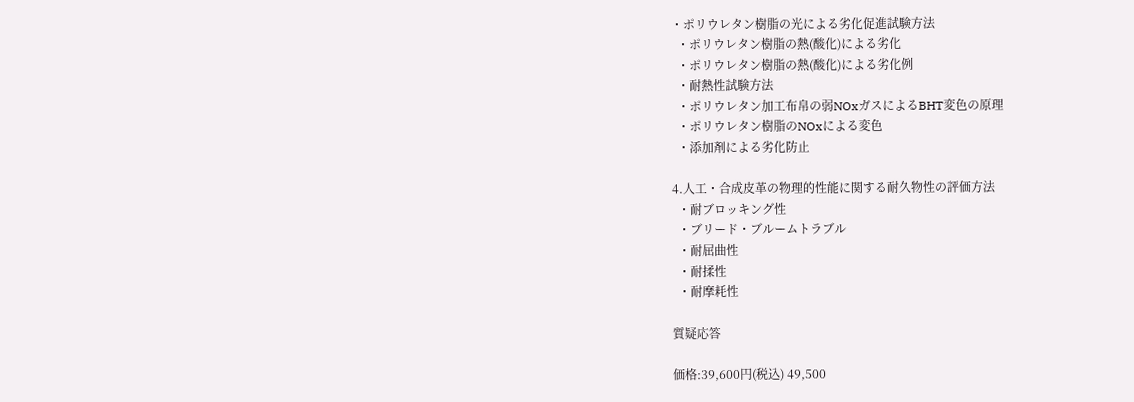・ポリウレタン樹脂の光による劣化促進試験方法
  ・ポリウレタン樹脂の熱(酸化)による劣化
  ・ポリウレタン樹脂の熱(酸化)による劣化例
  ・耐熱性試験方法
  ・ポリウレタン加工布帛の弱NOxガスによるBHT変色の原理
  ・ポリウレタン樹脂のNOxによる変色
  ・添加剤による劣化防止

4.人工・合成皮革の物理的性能に関する耐久物性の評価方法
  ・耐ブロッキング性
  ・ブリード・ブルームトラブル
  ・耐屈曲性
  ・耐揉性
  ・耐摩耗性

質疑応答

価格:39,600円(税込) 49,500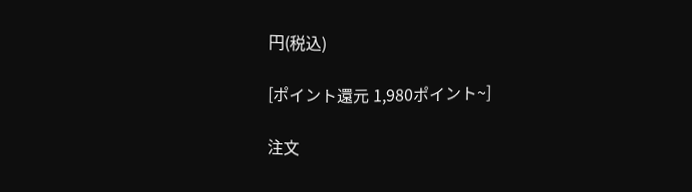円(税込)

[ポイント還元 1,980ポイント~]

注文